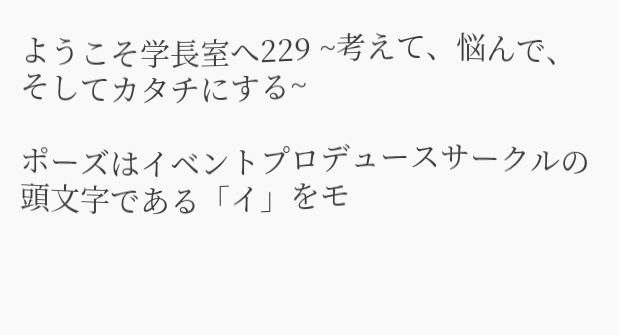ようこそ学長室へ229 ~考えて、悩んで、そしてカタチにする~

ポーズはイベントプロデュースサークルの頭文字である「イ」をモ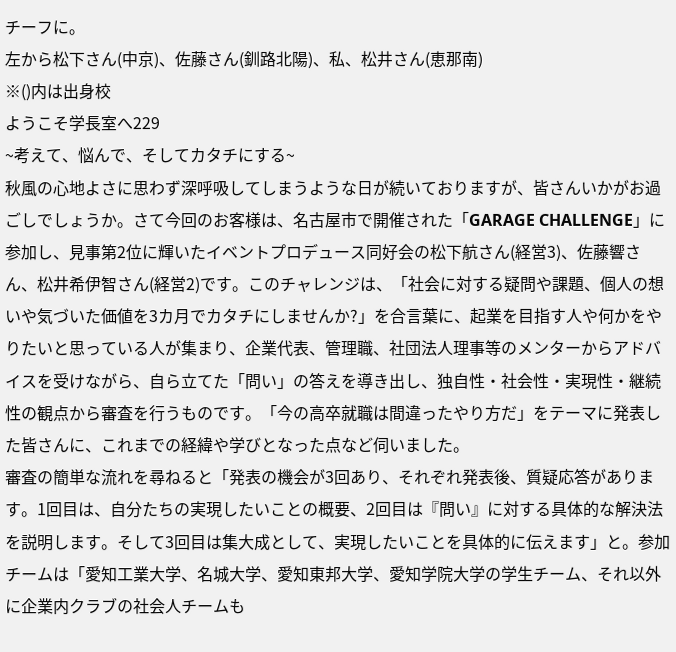チーフに。
左から松下さん(中京)、佐藤さん(釧路北陽)、私、松井さん(恵那南)
※()内は出身校
ようこそ学長室へ229
~考えて、悩んで、そしてカタチにする~
秋風の心地よさに思わず深呼吸してしまうような日が続いておりますが、皆さんいかがお過ごしでしょうか。さて今回のお客様は、名古屋市で開催された「GARAGE CHALLENGE」に参加し、見事第2位に輝いたイベントプロデュース同好会の松下航さん(経営3)、佐藤響さん、松井希伊智さん(経営2)です。このチャレンジは、「社会に対する疑問や課題、個人の想いや気づいた価値を3カ月でカタチにしませんか?」を合言葉に、起業を目指す人や何かをやりたいと思っている人が集まり、企業代表、管理職、社団法人理事等のメンターからアドバイスを受けながら、自ら立てた「問い」の答えを導き出し、独自性・社会性・実現性・継続性の観点から審査を行うものです。「今の高卒就職は間違ったやり方だ」をテーマに発表した皆さんに、これまでの経緯や学びとなった点など伺いました。
審査の簡単な流れを尋ねると「発表の機会が3回あり、それぞれ発表後、質疑応答があります。1回目は、自分たちの実現したいことの概要、2回目は『問い』に対する具体的な解決法を説明します。そして3回目は集大成として、実現したいことを具体的に伝えます」と。参加チームは「愛知工業大学、名城大学、愛知東邦大学、愛知学院大学の学生チーム、それ以外に企業内クラブの社会人チームも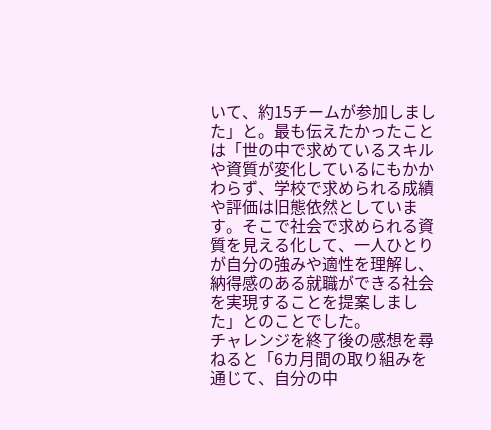いて、約15チームが参加しました」と。最も伝えたかったことは「世の中で求めているスキルや資質が変化しているにもかかわらず、学校で求められる成績や評価は旧態依然としています。そこで社会で求められる資質を見える化して、一人ひとりが自分の強みや適性を理解し、納得感のある就職ができる社会を実現することを提案しました」とのことでした。
チャレンジを終了後の感想を尋ねると「6カ月間の取り組みを通じて、自分の中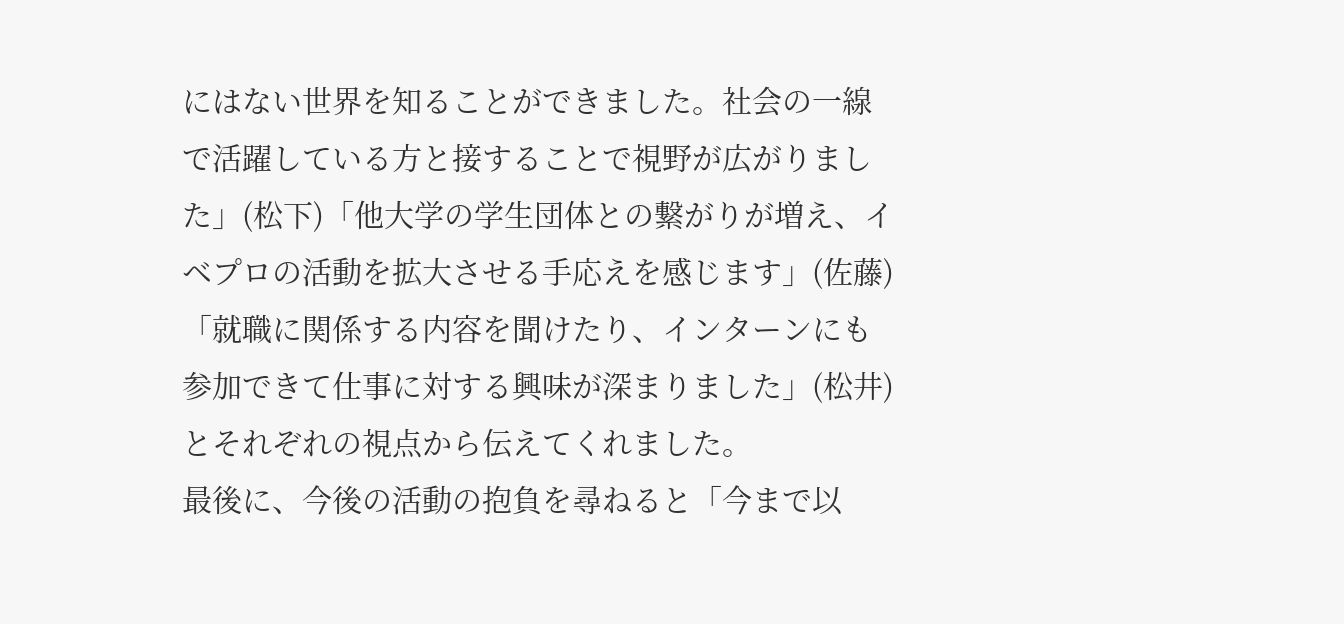にはない世界を知ることができました。社会の一線で活躍している方と接することで視野が広がりました」(松下)「他大学の学生団体との繋がりが増え、イベプロの活動を拡大させる手応えを感じます」(佐藤)「就職に関係する内容を聞けたり、インターンにも参加できて仕事に対する興味が深まりました」(松井)とそれぞれの視点から伝えてくれました。
最後に、今後の活動の抱負を尋ねると「今まで以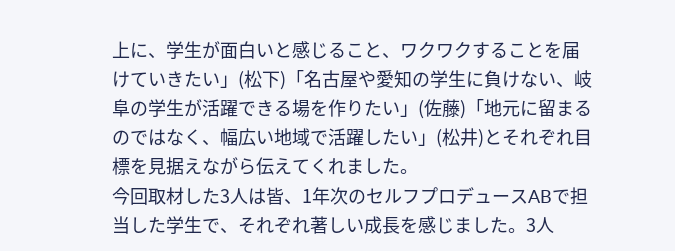上に、学生が面白いと感じること、ワクワクすることを届けていきたい」(松下)「名古屋や愛知の学生に負けない、岐阜の学生が活躍できる場を作りたい」(佐藤)「地元に留まるのではなく、幅広い地域で活躍したい」(松井)とそれぞれ目標を見据えながら伝えてくれました。
今回取材した3人は皆、1年次のセルフプロデュースABで担当した学生で、それぞれ著しい成長を感じました。3人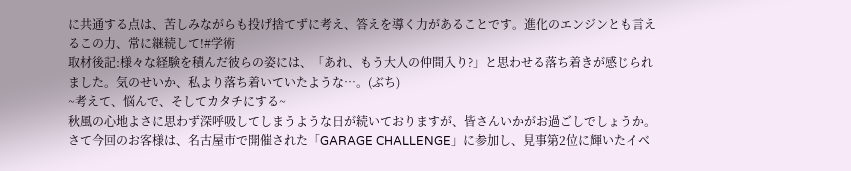に共通する点は、苦しみながらも投げ捨てずに考え、答えを導く力があることです。進化のエンジンとも言えるこの力、常に継続して!#学術
取材後記:様々な経験を積んだ彼らの姿には、「あれ、もう大人の仲間入り?」と思わせる落ち着きが感じられました。気のせいか、私より落ち着いていたような…。(ぶち)
~考えて、悩んで、そしてカタチにする~
秋風の心地よさに思わず深呼吸してしまうような日が続いておりますが、皆さんいかがお過ごしでしょうか。さて今回のお客様は、名古屋市で開催された「GARAGE CHALLENGE」に参加し、見事第2位に輝いたイベ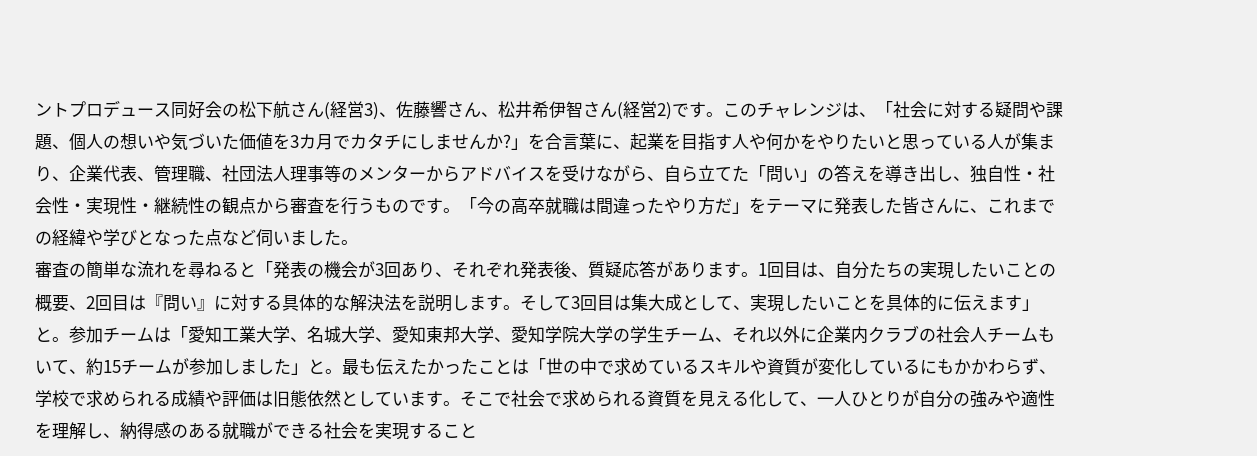ントプロデュース同好会の松下航さん(経営3)、佐藤響さん、松井希伊智さん(経営2)です。このチャレンジは、「社会に対する疑問や課題、個人の想いや気づいた価値を3カ月でカタチにしませんか?」を合言葉に、起業を目指す人や何かをやりたいと思っている人が集まり、企業代表、管理職、社団法人理事等のメンターからアドバイスを受けながら、自ら立てた「問い」の答えを導き出し、独自性・社会性・実現性・継続性の観点から審査を行うものです。「今の高卒就職は間違ったやり方だ」をテーマに発表した皆さんに、これまでの経緯や学びとなった点など伺いました。
審査の簡単な流れを尋ねると「発表の機会が3回あり、それぞれ発表後、質疑応答があります。1回目は、自分たちの実現したいことの概要、2回目は『問い』に対する具体的な解決法を説明します。そして3回目は集大成として、実現したいことを具体的に伝えます」と。参加チームは「愛知工業大学、名城大学、愛知東邦大学、愛知学院大学の学生チーム、それ以外に企業内クラブの社会人チームもいて、約15チームが参加しました」と。最も伝えたかったことは「世の中で求めているスキルや資質が変化しているにもかかわらず、学校で求められる成績や評価は旧態依然としています。そこで社会で求められる資質を見える化して、一人ひとりが自分の強みや適性を理解し、納得感のある就職ができる社会を実現すること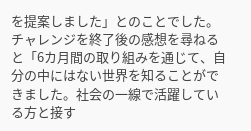を提案しました」とのことでした。
チャレンジを終了後の感想を尋ねると「6カ月間の取り組みを通じて、自分の中にはない世界を知ることができました。社会の一線で活躍している方と接す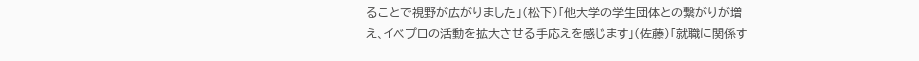ることで視野が広がりました」(松下)「他大学の学生団体との繋がりが増え、イベプロの活動を拡大させる手応えを感じます」(佐藤)「就職に関係す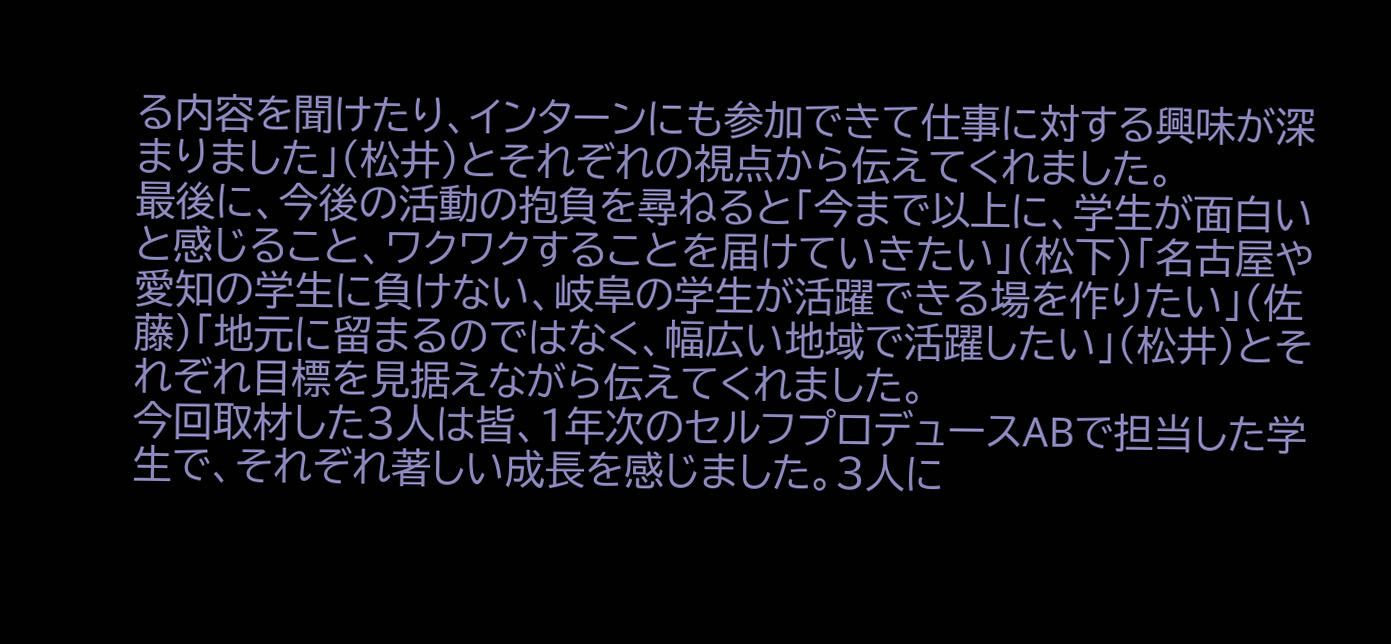る内容を聞けたり、インターンにも参加できて仕事に対する興味が深まりました」(松井)とそれぞれの視点から伝えてくれました。
最後に、今後の活動の抱負を尋ねると「今まで以上に、学生が面白いと感じること、ワクワクすることを届けていきたい」(松下)「名古屋や愛知の学生に負けない、岐阜の学生が活躍できる場を作りたい」(佐藤)「地元に留まるのではなく、幅広い地域で活躍したい」(松井)とそれぞれ目標を見据えながら伝えてくれました。
今回取材した3人は皆、1年次のセルフプロデュースABで担当した学生で、それぞれ著しい成長を感じました。3人に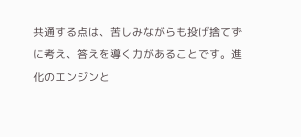共通する点は、苦しみながらも投げ捨てずに考え、答えを導く力があることです。進化のエンジンと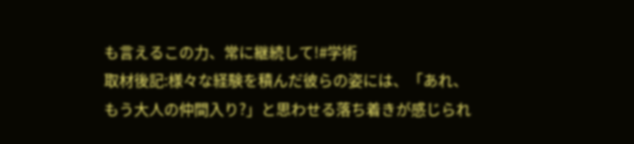も言えるこの力、常に継続して!#学術
取材後記:様々な経験を積んだ彼らの姿には、「あれ、もう大人の仲間入り?」と思わせる落ち着きが感じられ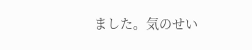ました。気のせい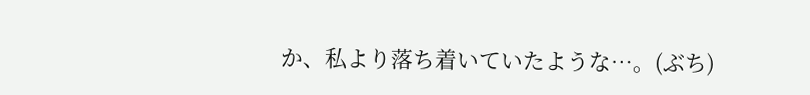か、私より落ち着いていたような…。(ぶち)